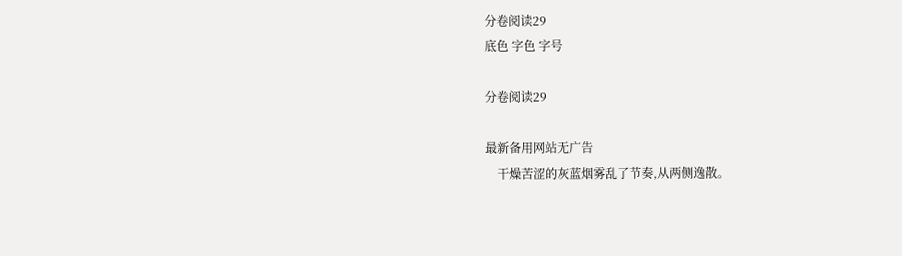分卷阅读29
底色 字色 字号

分卷阅读29

最新备用网站无广告
    干燥苦涩的灰蓝烟雾乱了节奏,从两侧逸散。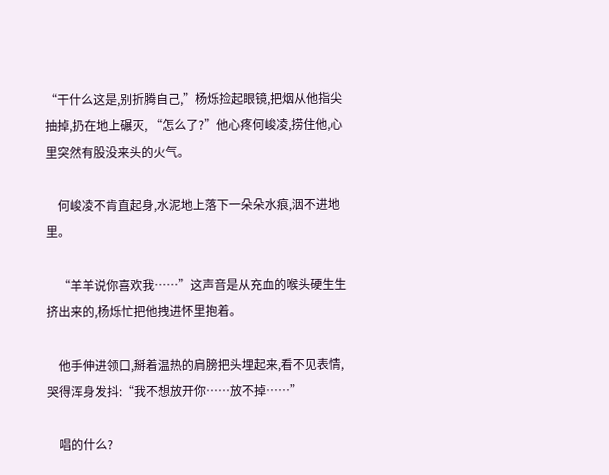“干什么这是,别折腾自己,”杨烁捡起眼镜,把烟从他指尖抽掉,扔在地上碾灭, “怎么了?”他心疼何峻凌,捞住他,心里突然有股没来头的火气。

    何峻凌不肯直起身,水泥地上落下一朵朵水痕,洇不进地里。

    “羊羊说你喜欢我……”这声音是从充血的喉头硬生生挤出来的,杨烁忙把他拽进怀里抱着。

    他手伸进领口,掰着温热的肩膀把头埋起来,看不见表情,哭得浑身发抖:“我不想放开你……放不掉……”

    唱的什么?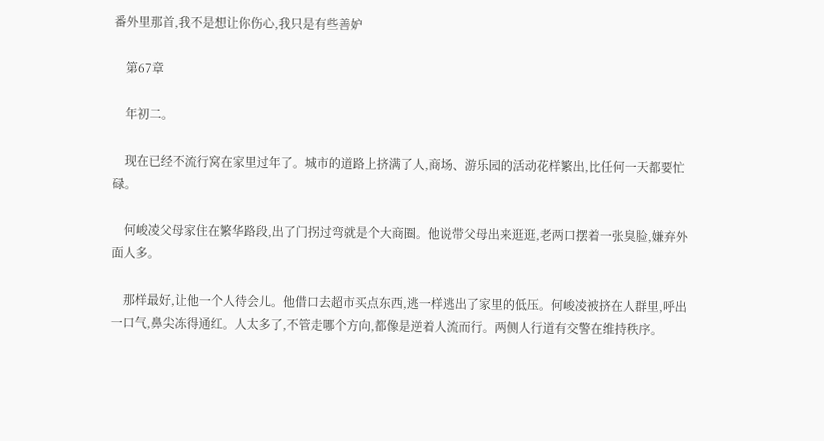番外里那首,我不是想让你伤心,我只是有些善妒

    第67章

    年初二。

    现在已经不流行窝在家里过年了。城市的道路上挤满了人,商场、游乐园的活动花样繁出,比任何一天都要忙碌。

    何峻凌父母家住在繁华路段,出了门拐过弯就是个大商圈。他说带父母出来逛逛,老两口摆着一张臭脸,嫌弃外面人多。

    那样最好,让他一个人待会儿。他借口去超市买点东西,逃一样逃出了家里的低压。何峻凌被挤在人群里,呼出一口气,鼻尖冻得通红。人太多了,不管走哪个方向,都像是逆着人流而行。两侧人行道有交警在维持秩序。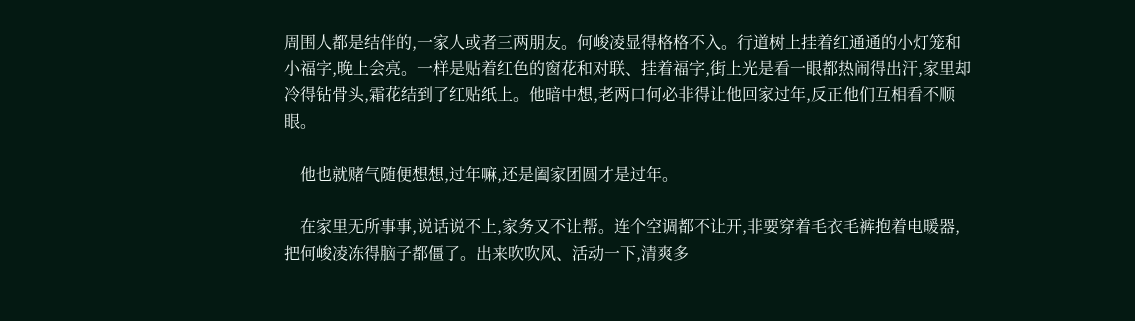周围人都是结伴的,一家人或者三两朋友。何峻凌显得格格不入。行道树上挂着红通通的小灯笼和小福字,晚上会亮。一样是贴着红色的窗花和对联、挂着福字,街上光是看一眼都热闹得出汗,家里却冷得钻骨头,霜花结到了红贴纸上。他暗中想,老两口何必非得让他回家过年,反正他们互相看不顺眼。

    他也就赌气随便想想,过年嘛,还是阖家团圆才是过年。

    在家里无所事事,说话说不上,家务又不让帮。连个空调都不让开,非要穿着毛衣毛裤抱着电暖器,把何峻凌冻得脑子都僵了。出来吹吹风、活动一下,清爽多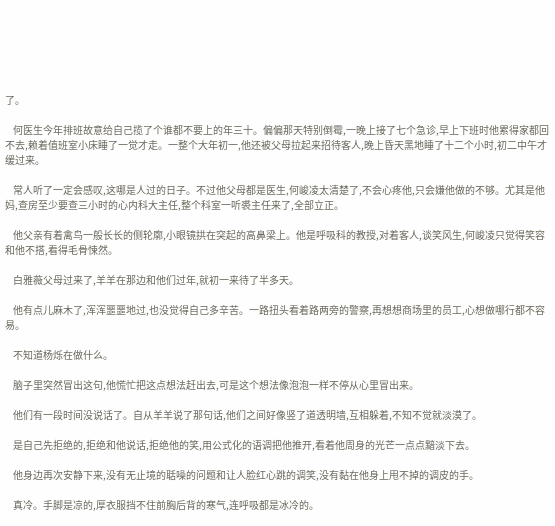了。

    何医生今年排班故意给自己揽了个谁都不要上的年三十。偏偏那天特别倒霉,一晚上接了七个急诊,早上下班时他累得家都回不去,赖着值班室小床睡了一觉才走。一整个大年初一,他还被父母拉起来招待客人,晚上昏天黑地睡了十二个小时,初二中午才缓过来。

    常人听了一定会感叹,这哪是人过的日子。不过他父母都是医生,何峻凌太清楚了,不会心疼他,只会嫌他做的不够。尤其是他妈,查房至少要查三小时的心内科大主任,整个科室一听裘主任来了,全部立正。

    他父亲有着禽鸟一般长长的侧轮廓,小眼镜拱在突起的高鼻梁上。他是呼吸科的教授,对着客人,谈笑风生,何峻凌只觉得笑容和他不搭,看得毛骨悚然。

    白雅薇父母过来了,羊羊在那边和他们过年,就初一来待了半多天。

    他有点儿麻木了,浑浑噩噩地过,也没觉得自己多辛苦。一路扭头看着路两旁的警察,再想想商场里的员工,心想做哪行都不容易。

    不知道杨烁在做什么。

    脑子里突然冒出这句,他慌忙把这点想法赶出去,可是这个想法像泡泡一样不停从心里冒出来。

    他们有一段时间没说话了。自从羊羊说了那句话,他们之间好像竖了道透明墙,互相躲着,不知不觉就淡漠了。

    是自己先拒绝的,拒绝和他说话,拒绝他的笑,用公式化的语调把他推开,看着他周身的光芒一点点黯淡下去。

    他身边再次安静下来,没有无止境的聒噪的问题和让人脸红心跳的调笑,没有黏在他身上甩不掉的调皮的手。

    真冷。手脚是凉的,厚衣服挡不住前胸后背的寒气,连呼吸都是冰冷的。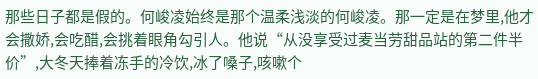那些日子都是假的。何峻凌始终是那个温柔浅淡的何峻凌。那一定是在梦里,他才会撒娇,会吃醋,会挑着眼角勾引人。他说“从没享受过麦当劳甜品站的第二件半价”,大冬天捧着冻手的冷饮,冰了嗓子,咳嗽个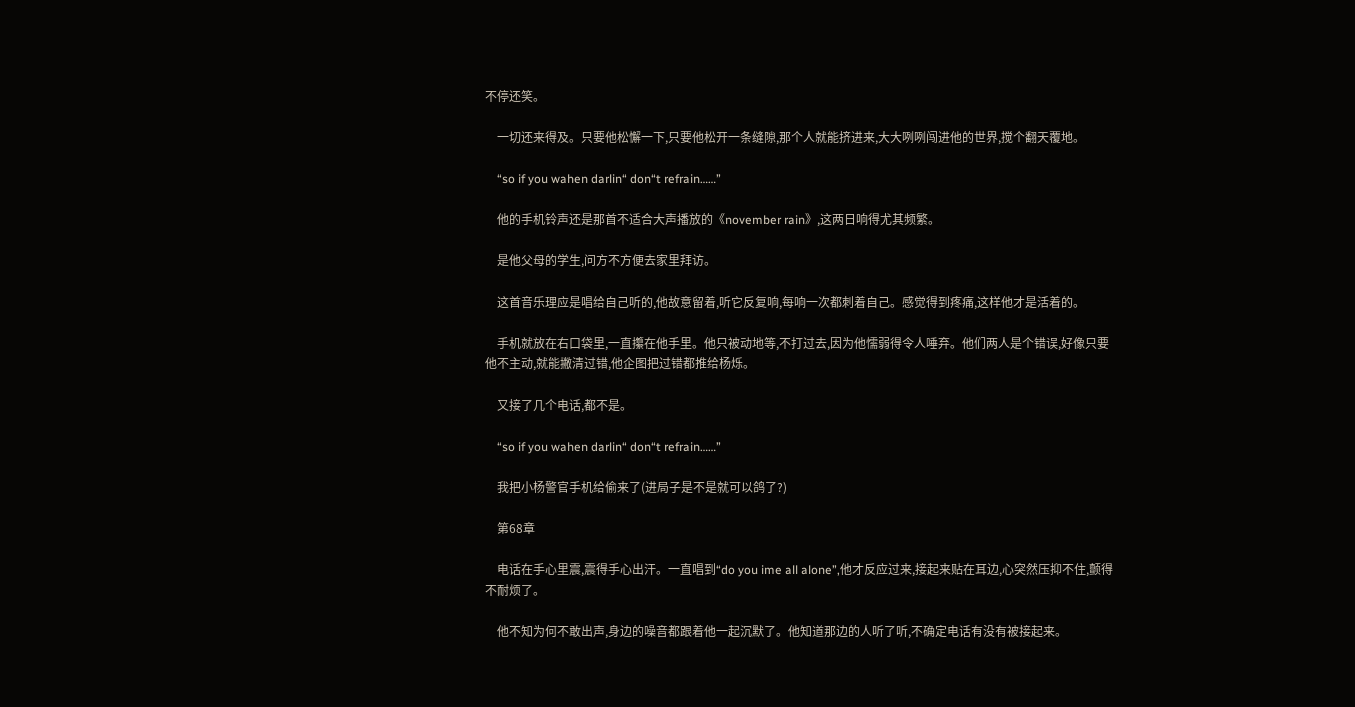不停还笑。

    一切还来得及。只要他松懈一下,只要他松开一条缝隙,那个人就能挤进来,大大咧咧闯进他的世界,搅个翻天覆地。

    “so if you wahen darlin“ don“t refrain……”

    他的手机铃声还是那首不适合大声播放的《november rain》,这两日响得尤其频繁。

    是他父母的学生,问方不方便去家里拜访。

    这首音乐理应是唱给自己听的,他故意留着,听它反复响,每响一次都刺着自己。感觉得到疼痛,这样他才是活着的。

    手机就放在右口袋里,一直攥在他手里。他只被动地等,不打过去,因为他懦弱得令人唾弃。他们两人是个错误,好像只要他不主动,就能撇清过错,他企图把过错都推给杨烁。

    又接了几个电话,都不是。

    “so if you wahen darlin“ don“t refrain……”

    我把小杨警官手机给偷来了(进局子是不是就可以鸽了?)

    第68章

    电话在手心里震,震得手心出汗。一直唱到“do you ime all alone”,他才反应过来,接起来贴在耳边,心突然压抑不住,颤得不耐烦了。

    他不知为何不敢出声,身边的噪音都跟着他一起沉默了。他知道那边的人听了听,不确定电话有没有被接起来。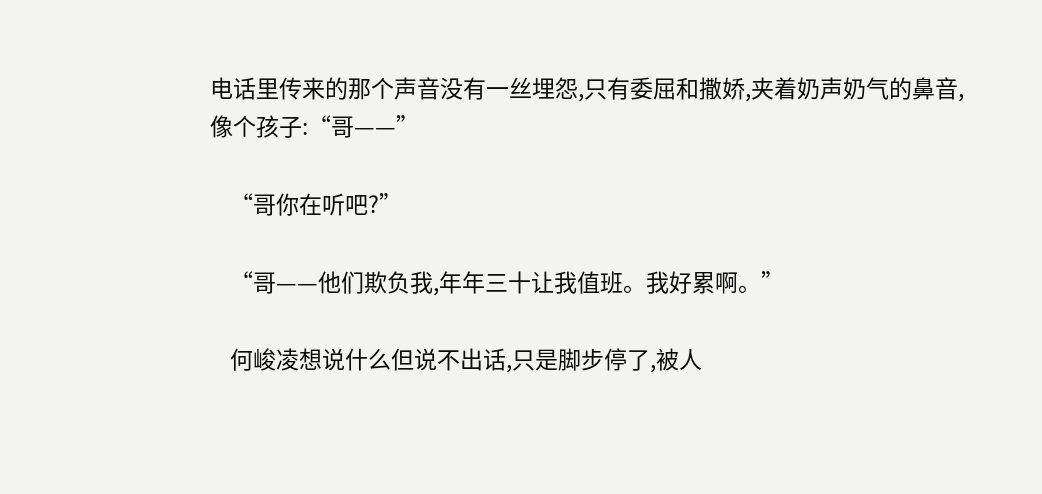电话里传来的那个声音没有一丝埋怨,只有委屈和撒娇,夹着奶声奶气的鼻音,像个孩子:“哥——”

    “哥你在听吧?”

    “哥——他们欺负我,年年三十让我值班。我好累啊。”

    何峻凌想说什么但说不出话,只是脚步停了,被人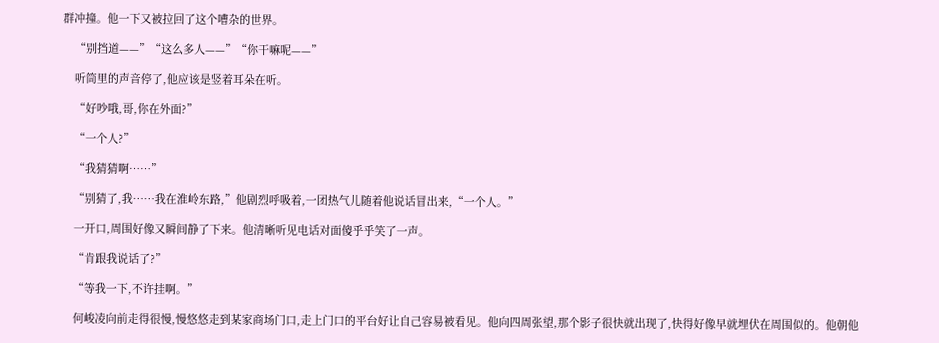群冲撞。他一下又被拉回了这个嘈杂的世界。

    “别挡道——”“这么多人——”“你干嘛呢——”

    听筒里的声音停了,他应该是竖着耳朵在听。

    “好吵哦,哥,你在外面?”

    “一个人?”

    “我猜猜啊……”

    “别猜了,我……我在淮岭东路,”他剧烈呼吸着,一团热气儿随着他说话冒出来,“一个人。”

    一开口,周围好像又瞬间静了下来。他清晰听见电话对面傻乎乎笑了一声。

    “肯跟我说话了?”

    “等我一下,不许挂啊。”

    何峻凌向前走得很慢,慢悠悠走到某家商场门口,走上门口的平台好让自己容易被看见。他向四周张望,那个影子很快就出现了,快得好像早就埋伏在周围似的。他朝他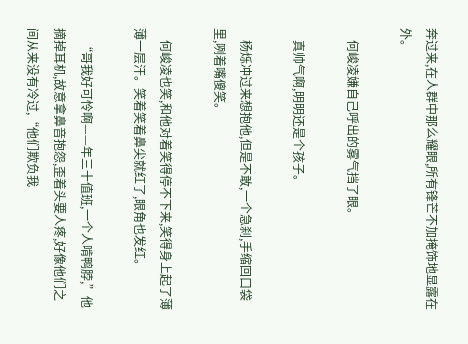奔过来,在人群中那么耀眼,所有锋芒不加掩饰地显露在外。

    何峻凌嫌自己呼出的雾气挡了眼。

    真帅气啊,明明还是个孩子。

    杨烁冲过来想抱他,但是不敢,一个急刹,手缩回口袋里,咧着嘴傻笑。

    何峻凌也笑,和他对着笑得停不下来,笑得身上起了薄薄一层汗。笑着笑着鼻尖就红了,眼角也发红。

    “哥我好可怜啊——年三十值班,一个人啃鸭脖,”他摘掉耳机,故意拿鼻音抱怨,歪着头要人疼,好像他们之间从来没有冷过,“他们欺负我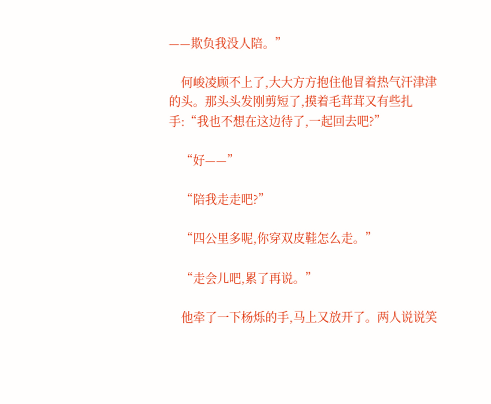——欺负我没人陪。”

    何峻凌顾不上了,大大方方抱住他冒着热气汗津津的头。那头头发刚剪短了,摸着毛茸茸又有些扎手:“我也不想在这边待了,一起回去吧?”

    “好——”

    “陪我走走吧?”

    “四公里多呢,你穿双皮鞋怎么走。”

    “走会儿吧,累了再说。”

    他牵了一下杨烁的手,马上又放开了。两人说说笑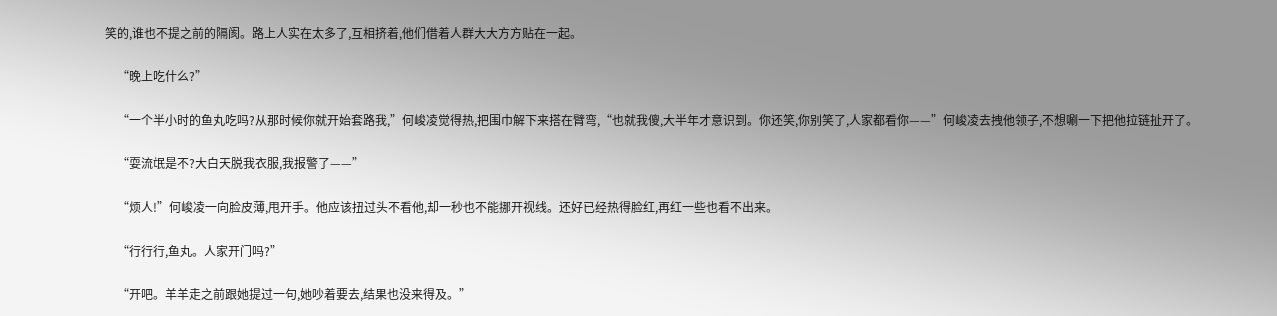笑的,谁也不提之前的隔阂。路上人实在太多了,互相挤着,他们借着人群大大方方贴在一起。

    “晚上吃什么?”

    “一个半小时的鱼丸吃吗?从那时候你就开始套路我,”何峻凌觉得热,把围巾解下来搭在臂弯,“也就我傻,大半年才意识到。你还笑,你别笑了,人家都看你——”何峻凌去拽他领子,不想唰一下把他拉链扯开了。

    “耍流氓是不?大白天脱我衣服,我报警了——”

    “烦人!”何峻凌一向脸皮薄,甩开手。他应该扭过头不看他,却一秒也不能挪开视线。还好已经热得脸红,再红一些也看不出来。

    “行行行,鱼丸。人家开门吗?”

    “开吧。羊羊走之前跟她提过一句,她吵着要去,结果也没来得及。”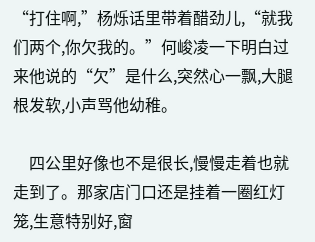“打住啊,”杨烁话里带着醋劲儿,“就我们两个,你欠我的。”何峻凌一下明白过来他说的“欠”是什么,突然心一飘,大腿根发软,小声骂他幼稚。

    四公里好像也不是很长,慢慢走着也就走到了。那家店门口还是挂着一圈红灯笼,生意特别好,窗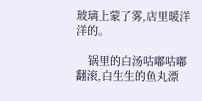玻璃上蒙了雾,店里暖洋洋的。

    锅里的白汤咕嘟咕嘟翻滚,白生生的鱼丸漂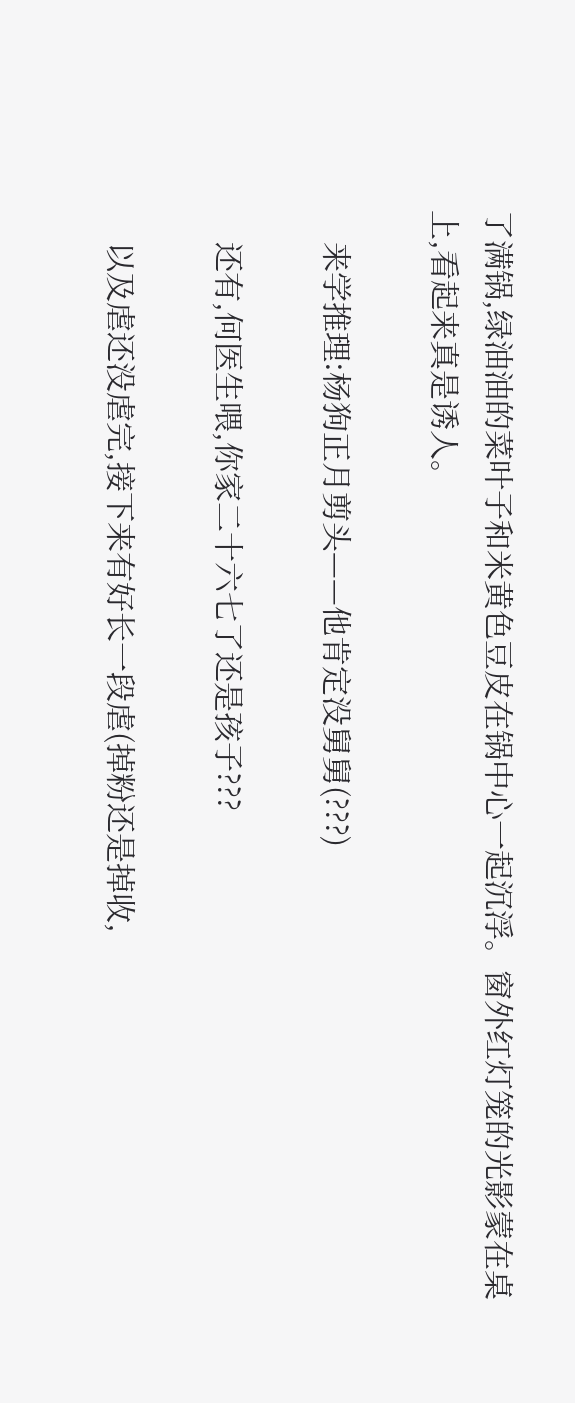了满锅,绿油油的菜叶子和米黄色豆皮在锅中心一起沉浮。窗外红灯笼的光影蒙在桌上,看起来真是诱人。

    来学推理:杨狗正月剪头——他肯定没舅舅(???)

    还有,何医生喂,你家二十六七了还是孩子???

    以及虐还没虐完,接下来有好长一段虐(掉粉还是掉收,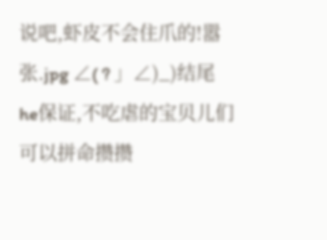说吧,虾皮不会住爪的!嚣张.jpg ∠( ? 」∠)_)结尾he保证,不吃虐的宝贝儿们可以拼命攒攒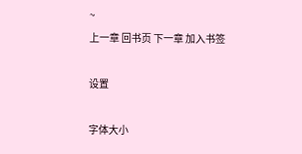~
上一章 回书页 下一章 加入书签

设置

字体大小